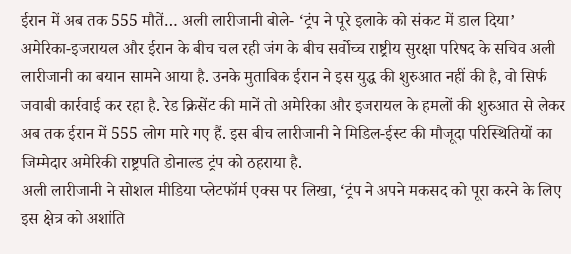ईरान में अब तक 555 मौतें… अली लारीजानी बोले- ‘ट्रंप ने पूरे इलाके को संकट में डाल दिया’
अमेरिका-इजरायल और ईरान के बीच चल रही जंग के बीच सर्वोच्च राष्ट्रीय सुरक्षा परिषद के सचिव अली लारीजानी का बयान सामने आया है. उनके मुताबिक ईरान ने इस युद्ध की शुरुआत नहीं की है, वो सिर्फ जवाबी कार्रवाई कर रहा है. रेड क्रिसेंट की मानें तो अमेरिका और इजरायल के हमलों की शुरुआत से लेकर अब तक ईरान में 555 लोग मारे गए हैं. इस बीच लारीजानी ने मिडिल-ईस्ट की मौजूदा परिस्थितियों का जिम्मेदार अमेरिकी राष्ट्रपति डोनाल्ड ट्रंप को ठहराया है.
अली लारीजानी ने सोशल मीडिया प्लेटफॉर्म एक्स पर लिखा, ‘ट्रंप ने अपने मकसद को पूरा करने के लिए इस क्षेत्र को अशांति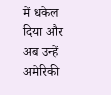में धकेल दिया और अब उन्हें अमेरिकी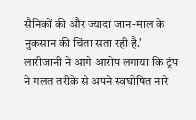सैनिकों की और ज्यादा जान-माल के नुकसान की चिंता सता रही है.’
लारीजानी ने आगे आरोप लगाया कि ट्रंप ने गलत तरीके से अपने स्वघोषित नारे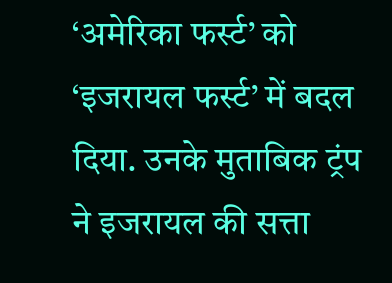‘अमेरिका फर्स्ट’ को ‘इजरायल फर्स्ट’ में बदल दिया. उनके मुताबिक ट्रंप ने इजरायल की सत्ता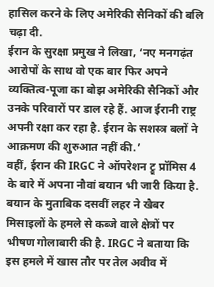हासिल करने के लिए अमेरिकी सैनिकों की बलि चढ़ा दी.
ईरान के सुरक्षा प्रमुख ने लिखा, ‘नए मनगढ़ंत आरोपों के साथ वो एक बार फिर अपने व्यक्तित्व-पूजा का बोझ अमेरिकी सैनिकों और उनके परिवारों पर डाल रहे हैं. आज ईरानी राष्ट्र अपनी रक्षा कर रहा है. ईरान के सशस्त्र बलों ने आक्रमण की शुरुआत नहीं की.’
वहीं, ईरान की IRGC ने ऑपरेशन ट्रू प्रॉमिस 4 के बारे में अपना नौवां बयान भी जारी किया है. बयान के मुताबिक दसवीं लहर ने खैबर मिसाइलों के हमले से कब्जे वाले क्षेत्रों पर भीषण गोलाबारी की है. IRGC ने बताया कि इस हमले में खास तौर पर तेल अवीव में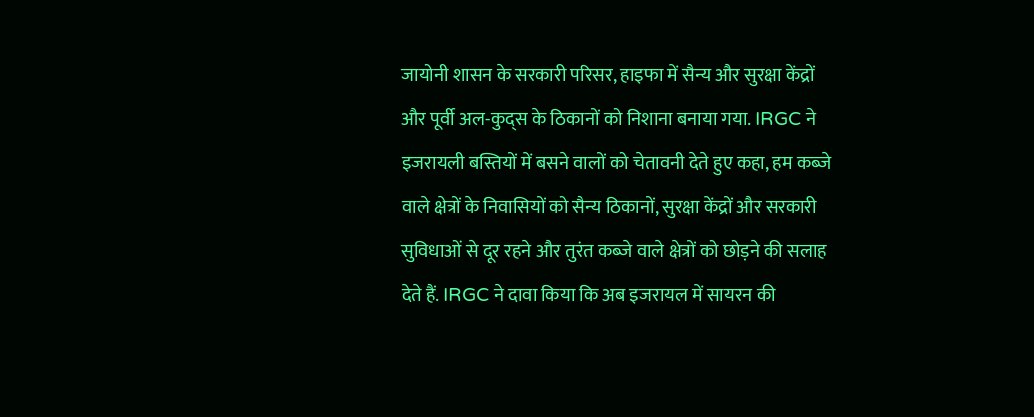जायोनी शासन के सरकारी परिसर, हाइफा में सैन्य और सुरक्षा केंद्रों और पूर्वी अल-कुद्स के ठिकानों को निशाना बनाया गया. IRGC ने इजरायली बस्तियों में बसने वालों को चेतावनी देते हुए कहा, हम कब्जे वाले क्षेत्रों के निवासियों को सैन्य ठिकानों, सुरक्षा केंद्रों और सरकारी सुविधाओं से दूर रहने और तुरंत कब्जे वाले क्षेत्रों को छोड़ने की सलाह देते हैं. IRGC ने दावा किया कि अब इजरायल में सायरन की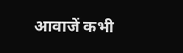आवाजें कभी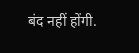बंद नहीं होंगी.